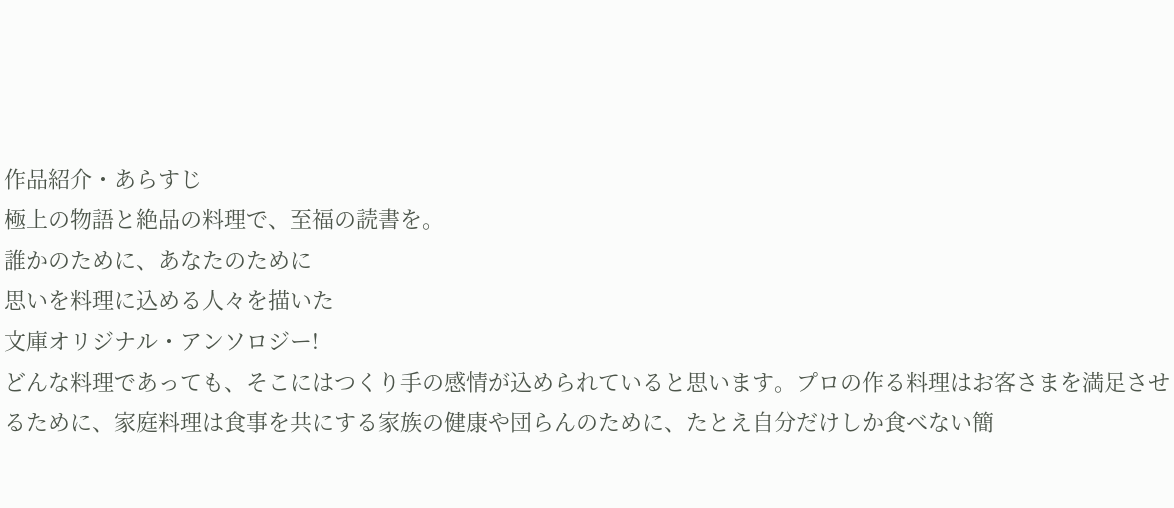作品紹介・あらすじ
極上の物語と絶品の料理で、至福の読書を。
誰かのために、あなたのために
思いを料理に込める人々を描いた
文庫オリジナル・アンソロジー!
どんな料理であっても、そこにはつくり手の感情が込められていると思います。プロの作る料理はお客さまを満足させるために、家庭料理は食事を共にする家族の健康や団らんのために、たとえ自分だけしか食べない簡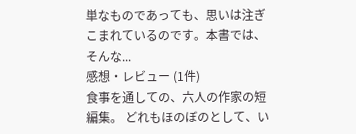単なものであっても、思いは注ぎこまれているのです。本書では、そんな...
感想・レビュー (1件)
食事を通しての、六人の作家の短編集。 どれもほのぼのとして、い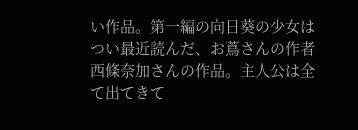い作品。第一編の向日葵の少女はつい最近読んだ、お蔦さんの作者西條奈加さんの作品。主人公は全て出てきて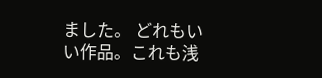ました。 どれもいい作品。これも浅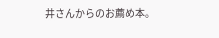井さんからのお薦め本。